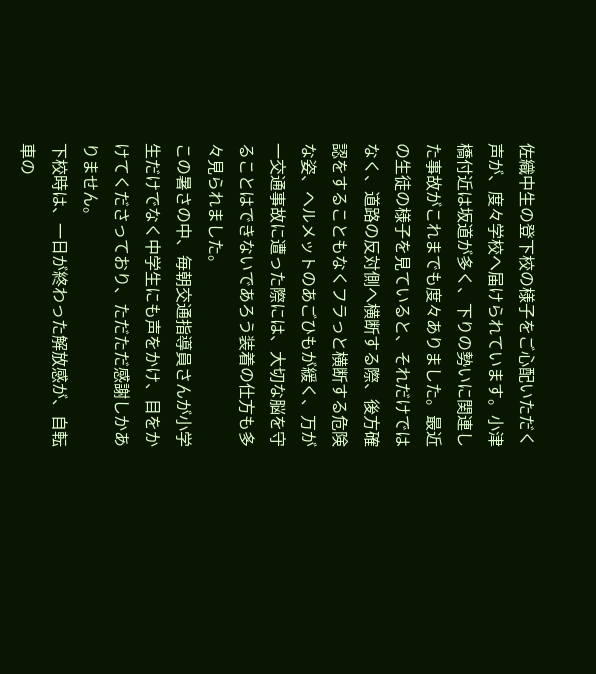佐織中生の登下校の様子をご心配いただく声が、度々学校へ届けられています。小津橋付近は坂道が多く、下りの勢いに関連した事故がこれまでも度々ありました。最近の生徒の様子を見ていると、それだけではなく、道路の反対側へ横断する際、後方確認をすることもなくフラっと横断する危険な姿、ヘルメットのあごひもが緩く、万が一交通事故に遭った際には、大切な脳を守ることはできないであろう装着の仕方も多々見られました。
この暑さの中、毎朝交通指導員さんが小学生だけでなく中学生にも声をかけ、目をかけてくださっており、ただただ感謝しかありません。
下校時は、一日が終わった解放感が、自転車の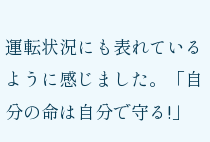運転状況にも表れているように感じました。「自分の命は自分で守る!」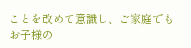ことを改めて意識し、ご家庭でもお子様の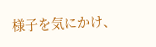様子を気にかけ、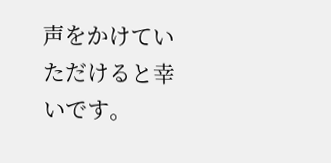声をかけていただけると幸いです。